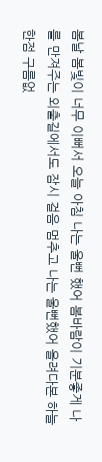봄날 봄빛이 너무 이뻐서 오늘 아침 나는 울뻔 했어 봄바람이 기분좋게 나를 만져주는 외출길에서도 잠시 걸음 멈추고 나는 울뻔했어 올려다본 하늘 한점 구름없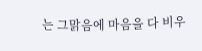는 그맑음에 마음을 다 비우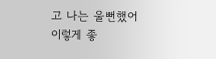고 나는 울뻔했어 이렇게 좋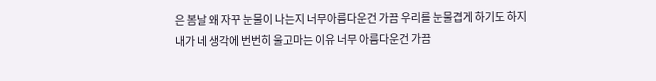은 봄날 왜 자꾸 눈물이 나는지 너무아름다운건 가끔 우리를 눈물겹게 하기도 하지 내가 네 생각에 번번히 울고마는 이유 너무 아름다운건 가끔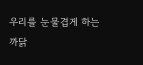우리를 눈물겹게 하는 까닭